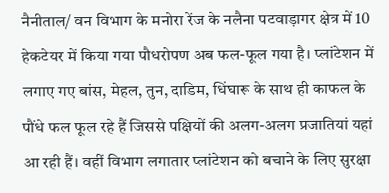नैनीताल/ वन विभाग के मनोरा रेंज के नलैना पटवाड़ागर क्षेत्र में 10 हेकटेयर में किया गया पौधरोपण अब फल-फूल गया है। प्लांटेशन में लगाए गए बांस, मेहल, तुन, दाडिम, धिंघारू के साथ ही काफल के पौंधे फल फूल रहे हैं जिससे पक्षियों की अलग-अलग प्रजातियां यहां आ रही हैं। वहीं विभाग लगातार प्लांटेशन को बचाने के लिए सुरक्षा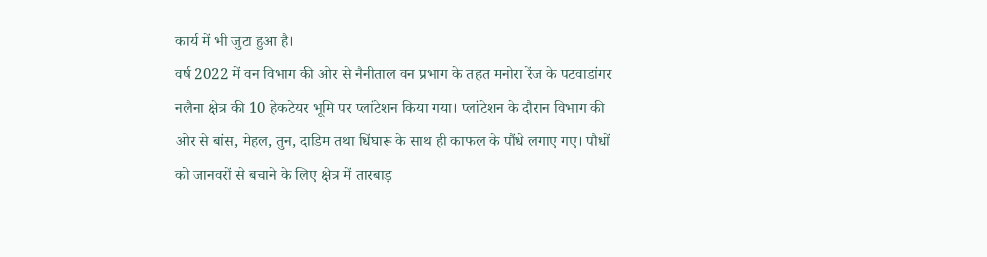कार्य में भी जुटा हुआ है।
वर्ष 2022 में वन विभाग की ओर से नैनीताल वन प्रभाग के तहत मनोरा रेंज के पटवाडांगर नलैना क्षेत्र की 10 हेकटेयर भूमि पर प्लांटेशन किया गया। प्लांटेशन के दौरान विभाग की ओर से बांस, मेहल, तुन, दाडिम तथा धिंघारू के साथ ही काफल के पौंधे लगाए गए। पौधों को जानवरों से बचाने के लिए क्षेत्र में तारबाड़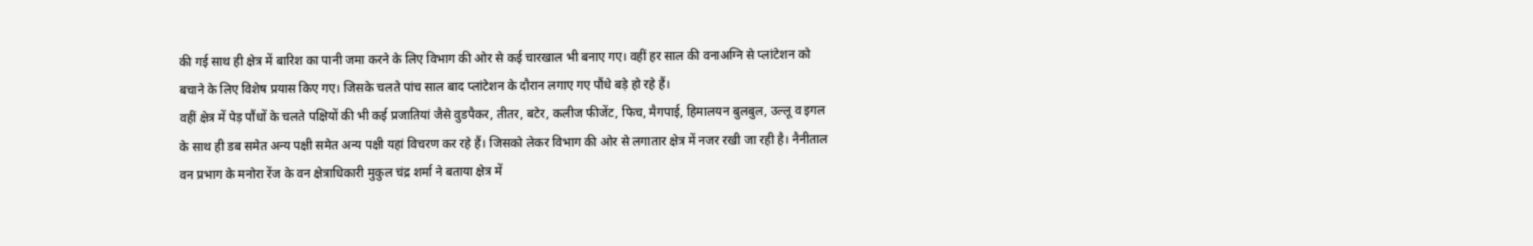की गई साथ ही क्षेत्र में बारिश का पानी जमा करने के लिए विभाग की ओर से कई चारखाल भी बनाए गए। वहीं हर साल की वनाअग्नि से प्लांटेशन को बचाने के लिए विशेष प्रयास किए गए। जिसके चलते पांच साल बाद प्लांटेशन के दौरान लगाए गए पौंधे बड़े हो रहे हैं।
वहीं क्षेत्र में पेड़ पौंधों के चलते पक्षियों की भी कई प्रजातियां जैसे वुडपैकर, तीतर, बटेर, कलीज फीजेंट, फिच, मैगपाई, हिमालयन बुलबुल, उल्लू व इगल के साथ ही डब समेत अन्य पक्षी समेत अन्य पक्षी यहां विचरण कर रहे हैं। जिसको लेकर विभाग की ओर से लगातार क्षेत्र में नजर रखी जा रही है। नैनीताल वन प्रभाग के मनोरा रेंज के वन क्षेत्राधिकारी मुकुल चंद्र शर्मा ने बताया क्षेत्र में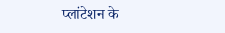प्लांटेशन के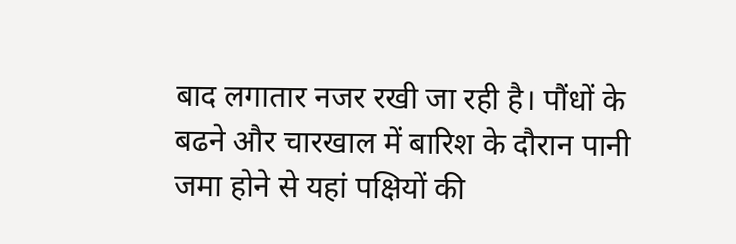बाद लगातार नजर रखी जा रही है। पौंधों के बढने और चारखाल में बारिश के दौरान पानी जमा होने से यहां पक्षियों की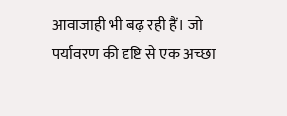आवाजाही भी बढ़ रही हैं। जो पर्यावरण की दृष्टि से एक अच्छा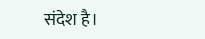संदेश है।